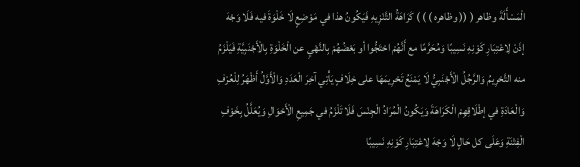الْمَسْأَلَةَ وظاهر ( (( وظاهره ) ) ) كَرَاهَةُ التَّنْزِيهِ فَيَكُونُ هذا في مَوْضِعٍ لَا خَلْوَةَ فيه فَلَا وَجْهَ إذَنْ لِاعْتِبَارِ كَوْنِهِ نَسِيبًا وَمُحَرَّمًا مع أَنَّهُمْ احْتَجُّوا أو بَعْضُهُمْ بِالنَّهْيِ عن الْخَلْوَةِ بِالْأَجْنَبِيَّةِ فَيَلْزَمُ منه التَّحْرِيمُ وَالرَّجُلُ الْأَجْنَبِيُّ لَا يَمْنَعُ تَحْرِيمَهَا على خِلَافٍ يَأْتِي آخِرَ الْعَدَدِ وَالْأَوَّلُ أَظْهَرُ لِلْعُرْفِ وَالْعَادَةِ في إطْلَاقِهِمْ الْكَرَاهَةَ وَيَكُونُ الْمُرَادُ الْجِنْسَ فَلَا تَلْزَمُ في جَمِيعِ الْأَحْوَالِ وَيُعَلَّلُ بِخَوْفِ الْفِتْنَةِ وَعَلَى كل حَالٍ لَا وَجْهَ لِاعْتِبَارِ كَوْنِهِ نَسِيبًا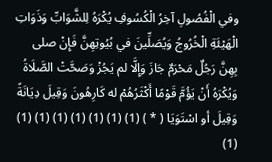وفي الْفُصُولِ آخِرُ الْكُسُوفِ يُكْرَهُ لِلشَّوَابِّ وَذَوَاتِ الْهَيْئَةِ الْخُرُوجُ وَيُصَلِّينَ في بُيُوتِهِنَّ فَإِنْ صلى بِهِنَّ رَجُلٌ مَحْرَمٌ جَازَ وَإِلَّا لم يَجُزْ وَصَحَّتْ الصَّلَاةُ وَيُكْرَهُ أَنْ يَؤُمَّ قَوْمًا أَكْثَرُهُمْ له كَارِهُونَ وَقِيلَ دِيَانَةً وَقِيلَ أو اسْتَوَيَا ( * ) (1) (1) (1) (1) (1) (1) (1) (1)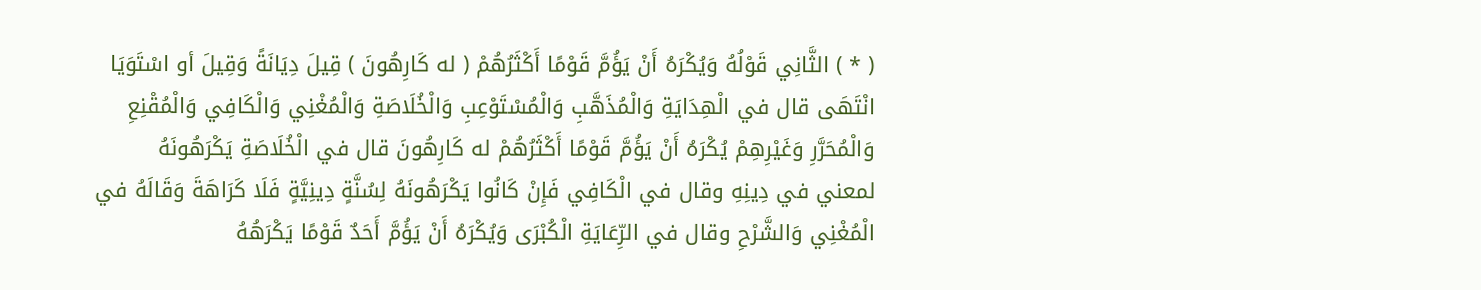( * ) الثَّانِي قَوْلُهُ وَيُكْرَهُ أَنْ يَؤُمَّ قَوْمًا أَكْثَرُهُمْ ( له كَارِهُونَ ) قِيلَ دِيَانَةً وَقِيلَ أو اسْتَوَيَا انْتَهَى قال في الْهِدَايَةِ وَالْمُذَهَّبِ وَالْمُسْتَوْعِبِ وَالْخُلَاصَةِ وَالْمُغْنِي وَالْكَافِي وَالْمُقْنِعِ وَالْمُحَرَّرِ وَغَيْرِهِمْ يُكْرَهُ أَنْ يَؤُمَّ قَوْمًا أَكْثَرُهُمْ له كَارِهُونَ قال في الْخُلَاصَةِ يَكْرَهُونَهُ لمعني في دِينِهِ وقال في الْكَافِي فَإِنْ كَانُوا يَكْرَهُونَهُ لِسُنَّةٍ دِينِيَّةٍ فَلَا كَرَاهَةَ وَقَالَهُ في الْمُغْنِي وَالشَّرْحِ وقال في الرِّعَايَةِ الْكُبْرَى وَيُكْرَهُ أَنْ يَؤُمَّ أَحَدٌ قَوْمًا يَكْرَهُهُ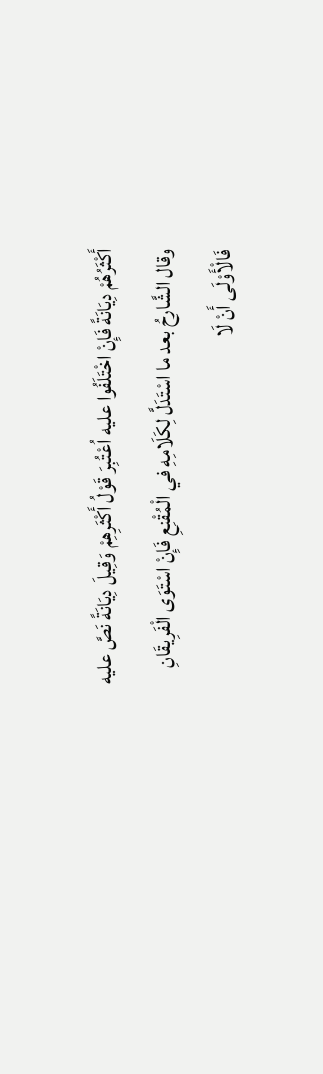أَكْثَرُهُمْ دِيَانَةً فَإِنْ اخْتَلَفُوا عليه اُعْتُبِرَ قَوْلُ أَكْثَرِهِمْ وَقِيلَ دِيَانَةً نَصَّ عليه وقال الشَّارِحُ بعد ما اسْتَدَلَّ لِكَلَامِهِ في الْمُقْنِعِ فَإِنْ اسْتَوَى الْفَرِيقَانِ فَالْأَوْلَى أَنْ لَا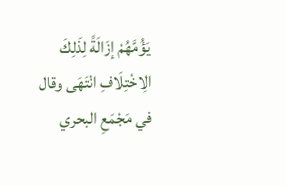يَؤُمَّهُمْ إزَالَةً لِذَلِكَ الِاخْتِلَافِ انْتَهَى وقال في مَجْمَعِ البحري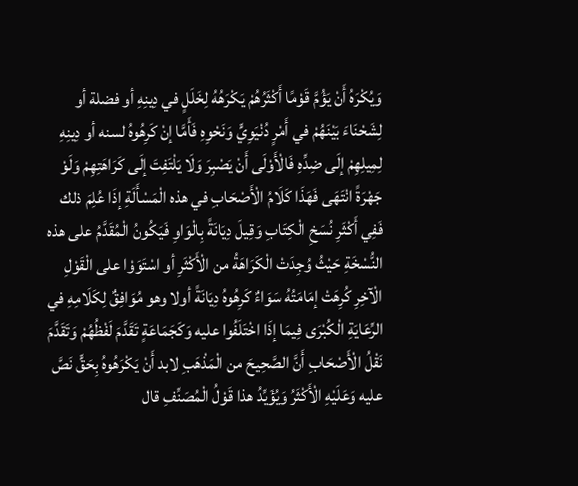وَيُكْرَهُ أَنْ يَؤُمَّ قَوْمًا أَكْثَرُهُمْ يَكْرَهُهُ لِخَلَلٍ في دِينِهِ أو فضلة أو لِشَحْنَاءَ بَيْنَهُمْ في أَمْرٍ دُنْيَوِيٍّ وَنَحْوِهِ فَأَمَّا إنْ كَرِهُوهُ لسنه أو دِينِهِ لِمِيلِهِمْ إلَى ضِدِّهِ فَالْأَوْلَى أَنْ يَصْبِرَ وَلَا يَلْتَفِتَ إلَى كَرَاهَتِهِمْ وَلَوْ جَهْرَةً انْتَهَى فَهَذَا كَلَامُ الْأَصْحَابِ في هذه الْمَسْأَلَةِ إذَا عُلِمَ ذلك فَفِي أَكْثَرِ نُسَخِ الْكِتَابِ وَقِيلَ دِيَانَةً بِالْوَاوِ فَيَكُونُ الْمُقَدَّمُ على هذه النُّسْخَةِ حَيْثُ وُجِدَتْ الْكَرَاهَةُ من الْأَكْثَرِ أو اسْتَوَوْا على الْقَوْلِ الْآخِرِ كُرِهَتْ إمَامَتُهُ سَوَاءٌ كَرِهُوهُ دِيَانَةً أولا وهو مُوَافِقٌ لِكَلَامِهِ في الرِّعَايَةِ الْكُبْرَى فِيمَا إذَا اخْتَلَفُوا عليه وَكَجَمَاعَةٍ تَقَدَّمَ لَفْظُهُمْ وَتَقَدَّمَ نَقْلُ الْأَصْحَابِ أَنَّ الصَّحِيحَ من الْمَذْهَبِ لابد أَنْ يَكْرَهُوهُ بِحَقٍّ نَصَّ عليه وَعَلَيْهِ الْأَكْثَرُ وَيُؤَيِّدُ هذا قَوْلُ الْمُصَنِّفِ قال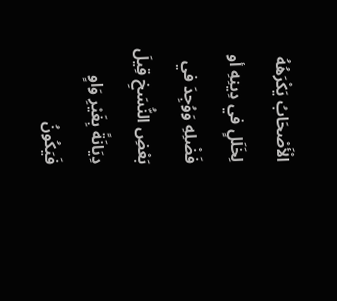الْأَصْحَابُ يَكْرَهُهُ لِخَلَلٍ في دِينِهِ أو فَضْلِهِ وَوُجِدَ في بَعْضِ النُّسَخِ قِيلَ دِيَانَةً بِغَيْرِ وَاوٍ فَيَكُونُ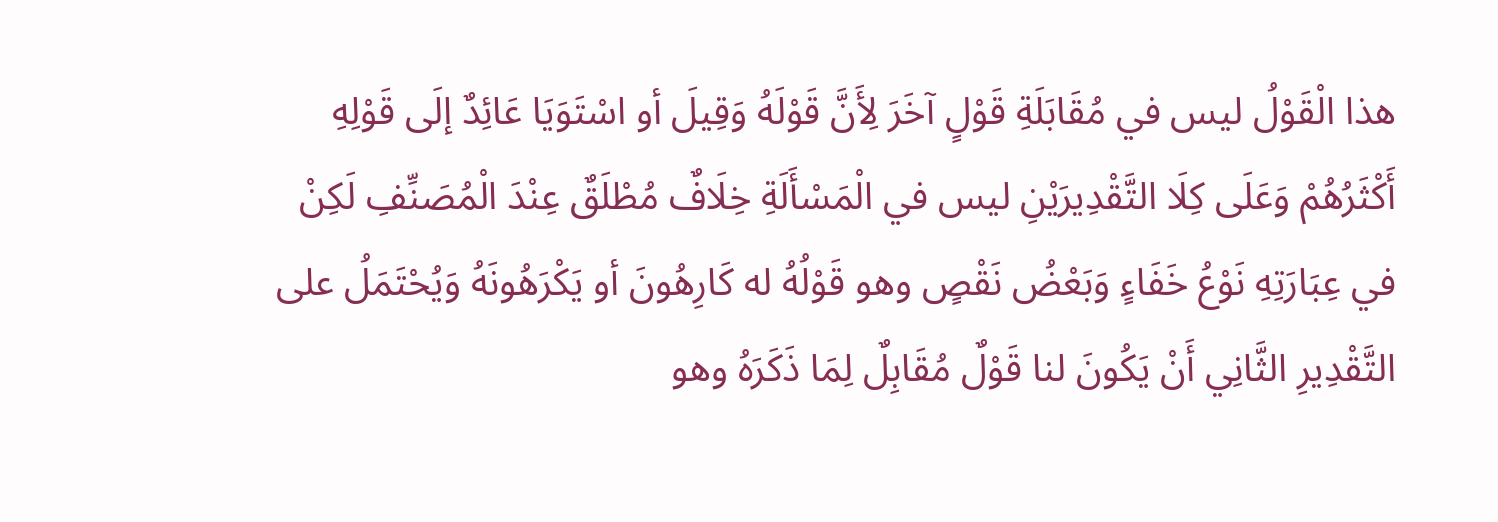هذا الْقَوْلُ ليس في مُقَابَلَةِ قَوْلٍ آخَرَ لِأَنَّ قَوْلَهُ وَقِيلَ أو اسْتَوَيَا عَائِدٌ إلَى قَوْلِهِ أَكْثَرُهُمْ وَعَلَى كِلَا التَّقْدِيرَيْنِ ليس في الْمَسْأَلَةِ خِلَافٌ مُطْلَقٌ عِنْدَ الْمُصَنِّفِ لَكِنْ في عِبَارَتِهِ نَوْعُ خَفَاءٍ وَبَعْضُ نَقْصٍ وهو قَوْلُهُ له كَارِهُونَ أو يَكْرَهُونَهُ وَيُحْتَمَلُ على التَّقْدِيرِ الثَّانِي أَنْ يَكُونَ لنا قَوْلٌ مُقَابِلٌ لِمَا ذَكَرَهُ وهو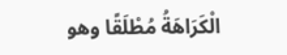الْكَرَاهَةُ مُطْلَقًا وهو